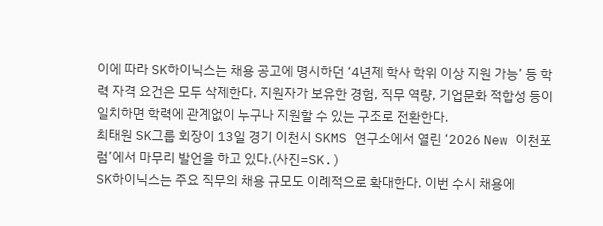이에 따라 SK하이닉스는 채용 공고에 명시하던 ‘4년제 학사 학위 이상 지원 가능’ 등 학력 자격 요건은 모두 삭제한다. 지원자가 보유한 경험, 직무 역량, 기업문화 적합성 등이 일치하면 학력에 관계없이 누구나 지원할 수 있는 구조로 전환한다.
최태원 SK그룹 회장이 13일 경기 이천시 SKMS 연구소에서 열린 ‘2026 New 이천포럼’에서 마무리 발언을 하고 있다.(사진=SK.)
SK하이닉스는 주요 직무의 채용 규모도 이례적으로 확대한다. 이번 수시 채용에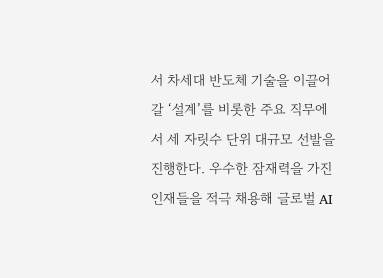서 차세대 반도체 기술을 이끌어 갈 ‘설계’를 비롯한 주요 직무에서 세 자릿수 단위 대규모 선발을 진행한다. 우수한 잠재력을 가진 인재들을 적극 채용해 글로벌 AI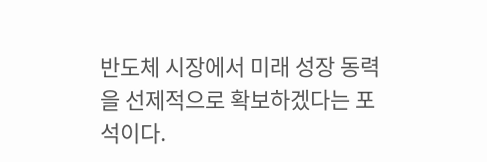반도체 시장에서 미래 성장 동력을 선제적으로 확보하겠다는 포석이다.